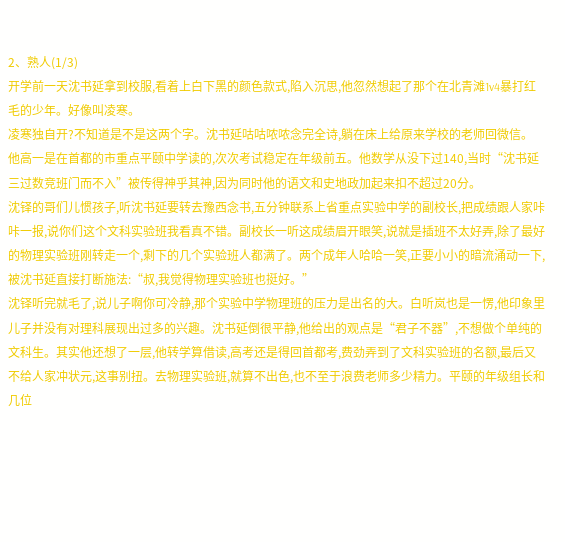2、熟人(1/3)
开学前一天沈书延拿到校服,看着上白下黑的颜色款式,陷入沉思,他忽然想起了那个在北青滩1v4暴打红毛的少年。好像叫凌寒。
凌寒独自开?不知道是不是这两个字。沈书延咕咕哝哝念完全诗,躺在床上给原来学校的老师回微信。
他高一是在首都的市重点平颐中学读的,次次考试稳定在年级前五。他数学从没下过140,当时“沈书延三过数竞班门而不入”被传得神乎其神,因为同时他的语文和史地政加起来扣不超过20分。
沈铎的哥们儿惯孩子,听沈书延要转去豫西念书,五分钟联系上省重点实验中学的副校长,把成绩跟人家咔咔一报,说你们这个文科实验班我看真不错。副校长一听这成绩眉开眼笑,说就是插班不太好弄,除了最好的物理实验班刚转走一个,剩下的几个实验班人都满了。两个成年人哈哈一笑,正要小小的暗流涌动一下,被沈书延直接打断施法:“叔,我觉得物理实验班也挺好。”
沈铎听完就毛了,说儿子啊你可冷静,那个实验中学物理班的压力是出名的大。白听岚也是一愣,他印象里儿子并没有对理科展现出过多的兴趣。沈书延倒很平静,他给出的观点是“君子不器”,不想做个单纯的文科生。其实他还想了一层,他转学算借读,高考还是得回首都考,费劲弄到了文科实验班的名额,最后又不给人家冲状元,这事别扭。去物理实验班,就算不出色,也不至于浪费老师多少精力。平颐的年级组长和几位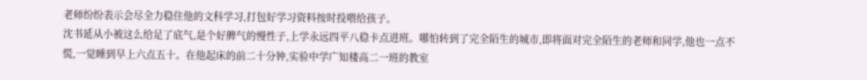老师纷纷表示会尽全力稳住他的文科学习,打包好学习资料按时投喂给孩子。
沈书延从小被这么给足了底气,是个好脾气的慢性子,上学永远四平八稳卡点进班。哪怕转到了完全陌生的城市,即将面对完全陌生的老师和同学,他也一点不慌,一觉睡到早上六点五十。在他起床的前二十分钟,实验中学广知楼高二一班的教室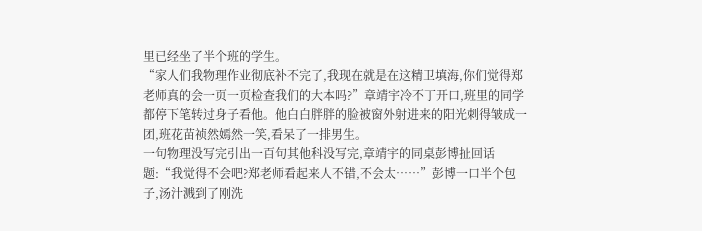里已经坐了半个班的学生。
“家人们我物理作业彻底补不完了,我现在就是在这精卫填海,你们觉得郑老师真的会一页一页检查我们的大本吗?”章靖宇冷不丁开口,班里的同学都停下笔转过身子看他。他白白胖胖的脸被窗外射进来的阳光刺得皱成一团,班花苗祯然嫣然一笑,看呆了一排男生。
一句物理没写完引出一百句其他科没写完,章靖宇的同桌彭博扯回话题:“我觉得不会吧?郑老师看起来人不错,不会太……”彭博一口半个包子,汤汁溅到了刚洗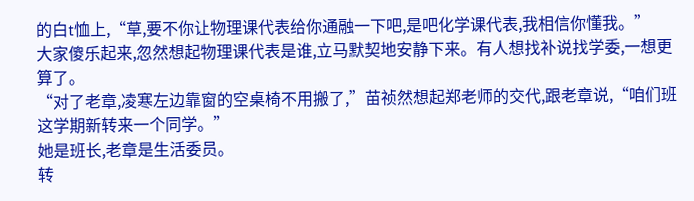的白t恤上,“草,要不你让物理课代表给你通融一下吧,是吧化学课代表,我相信你懂我。”
大家傻乐起来,忽然想起物理课代表是谁,立马默契地安静下来。有人想找补说找学委,一想更算了。
“对了老章,凌寒左边靠窗的空桌椅不用搬了,”苗祯然想起郑老师的交代,跟老章说,“咱们班这学期新转来一个同学。”
她是班长,老章是生活委员。
转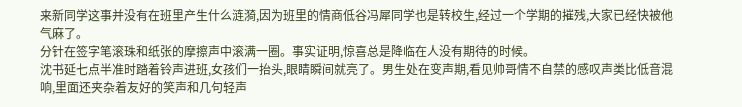来新同学这事并没有在班里产生什么涟漪,因为班里的情商低谷冯犀同学也是转校生,经过一个学期的摧残,大家已经快被他气麻了。
分针在签字笔滚珠和纸张的摩擦声中滚满一圈。事实证明,惊喜总是降临在人没有期待的时候。
沈书延七点半准时踏着铃声进班,女孩们一抬头,眼睛瞬间就亮了。男生处在变声期,看见帅哥情不自禁的感叹声类比低音混响,里面还夹杂着友好的笑声和几句轻声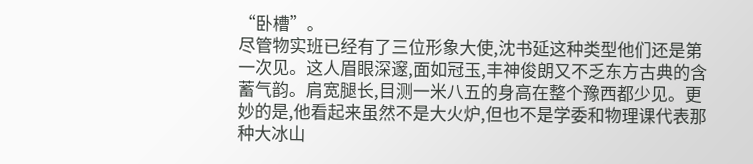“卧槽”。
尽管物实班已经有了三位形象大使,沈书延这种类型他们还是第一次见。这人眉眼深邃,面如冠玉,丰神俊朗又不乏东方古典的含蓄气韵。肩宽腿长,目测一米八五的身高在整个豫西都少见。更妙的是,他看起来虽然不是大火炉,但也不是学委和物理课代表那种大冰山